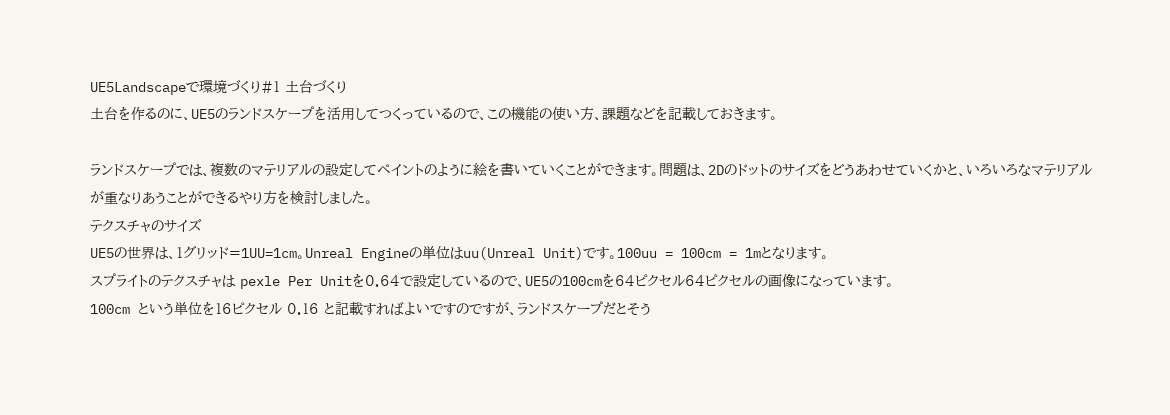UE5Landscapeで環境づくり#1 土台づくり
土台を作るのに、UE5のランドスケープを活用してつくっているので、この機能の使い方、課題などを記載しておきます。

ランドスケープでは、複数のマテリアルの設定してペイントのように絵を書いていくことができます。問題は、2Dのドットのサイズをどうあわせていくかと、いろいろなマテリアルが重なりあうことができるやり方を検討しました。
テクスチャのサイズ
UE5の世界は、1グリッド=1UU=1cm。Unreal Engineの単位はuu(Unreal Unit)です。100uu = 100cm = 1mとなります。
スプライトのテクスチャは pexle Per Unitを0.64で設定しているので、UE5の100cmを64ピクセル64ピクセルの画像になっています。
100cm という単位を16ピクセル 0.16 と記載すればよいですのですが、ランドスケープだとそう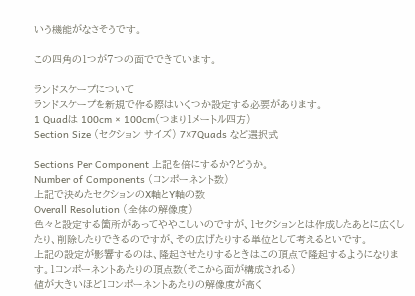いう機能がなさそうです。

この四角の1つが7つの面でできています。

ランドスケープについて
ランドスケープを新規で作る際はいくつか設定する必要があります。
1 Quadは 100cm × 100cm(つまり1メートル四方)
Section Size (セクション サイズ) 7☓7Quads など選択式

Sections Per Component 上記を倍にするか?どうか。
Number of Components (コンポーネント数)
上記で決めたセクションのX軸とY軸の数
Overall Resolution (全体の解像度)
色々と設定する箇所があってややこしいのですが、1セクションとは作成したあとに広くしたり、削除したりできるのですが、その広げたりする単位として考えるといです。
上記の設定が影響するのは、隆起させたりするときはこの頂点で隆起するようになります。1コンポーネントあたりの頂点数(そこから面が構成される)
値が大きいほど1コンポーネントあたりの解像度が高く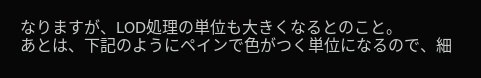なりますが、LOD処理の単位も大きくなるとのこと。
あとは、下記のようにペインで色がつく単位になるので、細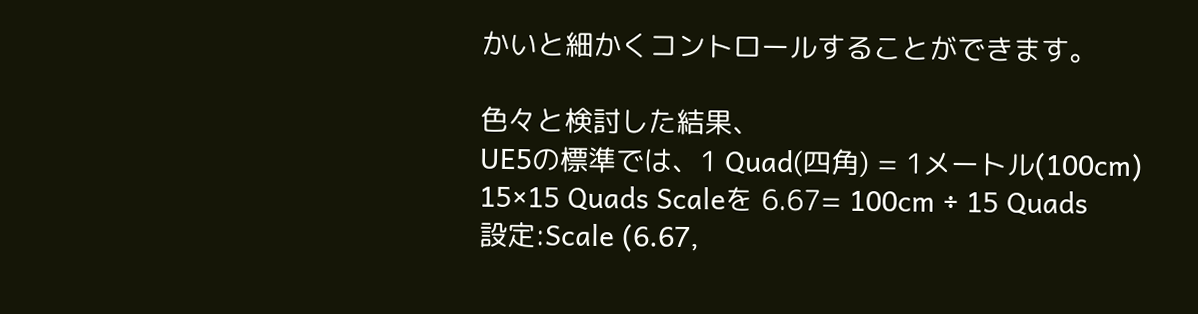かいと細かくコントロールすることができます。

色々と検討した結果、
UE5の標準では、1 Quad(四角) = 1メートル(100cm)
15×15 Quads Scaleを 6.67= 100cm ÷ 15 Quads
設定:Scale (6.67,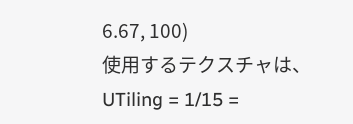6.67, 100)
使用するテクスチャは、UTiling = 1/15 =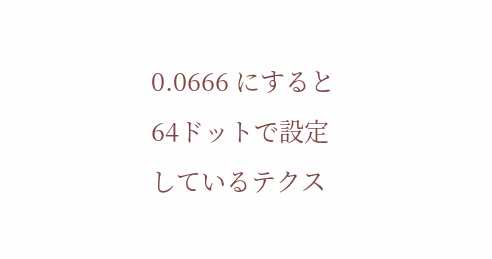0.0666 にすると
64ドットで設定しているテクス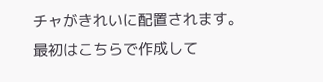チャがきれいに配置されます。
最初はこちらで作成して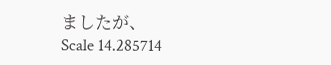ましたが、
Scale 14.285714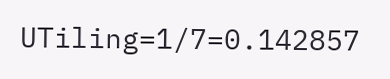UTiling=1/7=0.142857